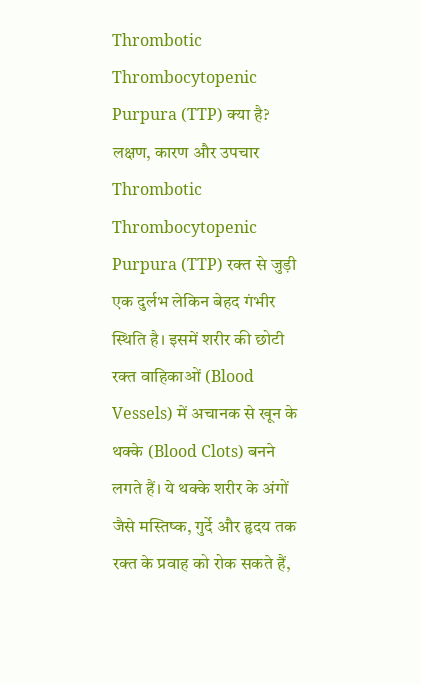Thrombotic Thrombocytopenic Purpura (TTP) क्या है? लक्षण, कारण और उपचार
Thrombotic Thrombocytopenic Purpura (TTP) रक्त से जुड़ी एक दुर्लभ लेकिन बेहद गंभीर स्थिति है। इसमें शरीर की छोटी रक्त वाहिकाओं (Blood Vessels) में अचानक से खून के थक्के (Blood Clots) बनने लगते हैं। ये थक्के शरीर के अंगों जैसे मस्तिष्क, गुर्दे और हृदय तक रक्त के प्रवाह को रोक सकते हैं,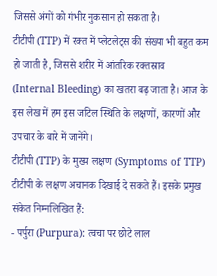जिससे अंगों को गंभीर नुकसान हो सकता है।
टीटीपी (TTP) में रक्त में प्लेटलेट्स की संख्या भी बहुत कम हो जाती है, जिससे शरीर में आंतरिक रक्तस्राव (Internal Bleeding) का खतरा बढ़ जाता है। आज के इस लेख में हम इस जटिल स्थिति के लक्षणों, कारणों और उपचार के बारे में जानेंगे।
टीटीपी (TTP) के मुख्य लक्षण (Symptoms of TTP)
टीटीपी के लक्षण अचानक दिखाई दे सकते हैं। इसके प्रमुख संकेत निम्नलिखित हैं:
- पर्पुरा (Purpura): त्वचा पर छोटे लाल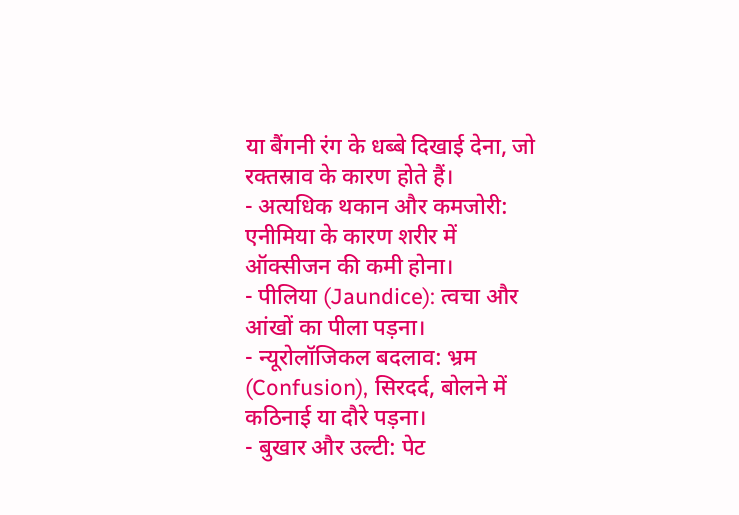या बैंगनी रंग के धब्बे दिखाई देना, जो रक्तस्राव के कारण होते हैं।
- अत्यधिक थकान और कमजोरी: एनीमिया के कारण शरीर में ऑक्सीजन की कमी होना।
- पीलिया (Jaundice): त्वचा और आंखों का पीला पड़ना।
- न्यूरोलॉजिकल बदलाव: भ्रम (Confusion), सिरदर्द, बोलने में कठिनाई या दौरे पड़ना।
- बुखार और उल्टी: पेट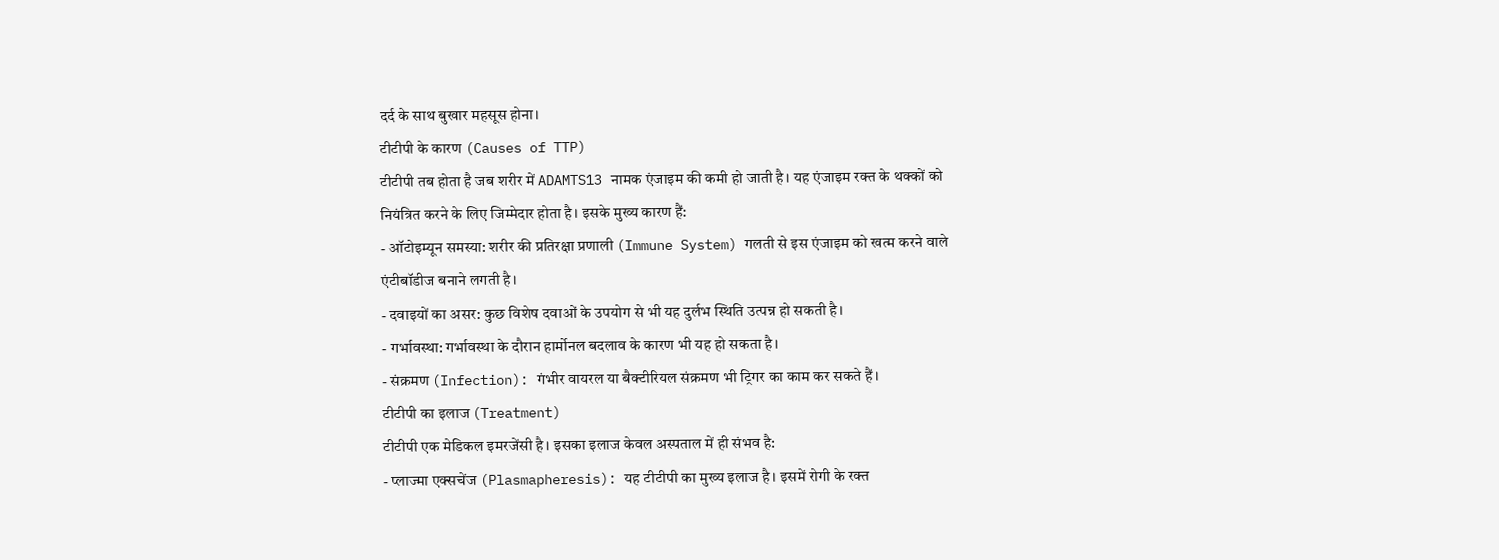दर्द के साथ बुखार महसूस होना।
टीटीपी के कारण (Causes of TTP)
टीटीपी तब होता है जब शरीर में ADAMTS13 नामक एंजाइम की कमी हो जाती है। यह एंजाइम रक्त के थक्कों को नियंत्रित करने के लिए जिम्मेदार होता है। इसके मुख्य कारण हैं:
- ऑटोइम्यून समस्या: शरीर की प्रतिरक्षा प्रणाली (Immune System) गलती से इस एंजाइम को खत्म करने वाले एंटीबॉडीज बनाने लगती है।
- दवाइयों का असर: कुछ विशेष दवाओं के उपयोग से भी यह दुर्लभ स्थिति उत्पन्न हो सकती है।
- गर्भावस्था: गर्भावस्था के दौरान हार्मोनल बदलाव के कारण भी यह हो सकता है।
- संक्रमण (Infection): गंभीर वायरल या बैक्टीरियल संक्रमण भी ट्रिगर का काम कर सकते हैं।
टीटीपी का इलाज (Treatment)
टीटीपी एक मेडिकल इमरजेंसी है। इसका इलाज केवल अस्पताल में ही संभव है:
- प्लाज्मा एक्सचेंज (Plasmapheresis): यह टीटीपी का मुख्य इलाज है। इसमें रोगी के रक्त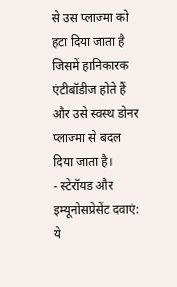से उस प्लाज्मा को हटा दिया जाता है जिसमें हानिकारक एंटीबॉडीज होते हैं और उसे स्वस्थ डोनर प्लाज्मा से बदल दिया जाता है।
- स्टेरॉयड और इम्यूनोसप्रेसेंट दवाएं: ये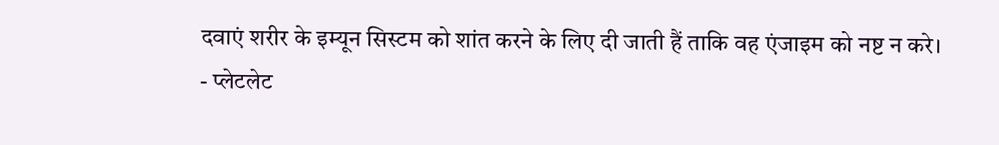दवाएं शरीर के इम्यून सिस्टम को शांत करने के लिए दी जाती हैं ताकि वह एंजाइम को नष्ट न करे।
- प्लेटलेट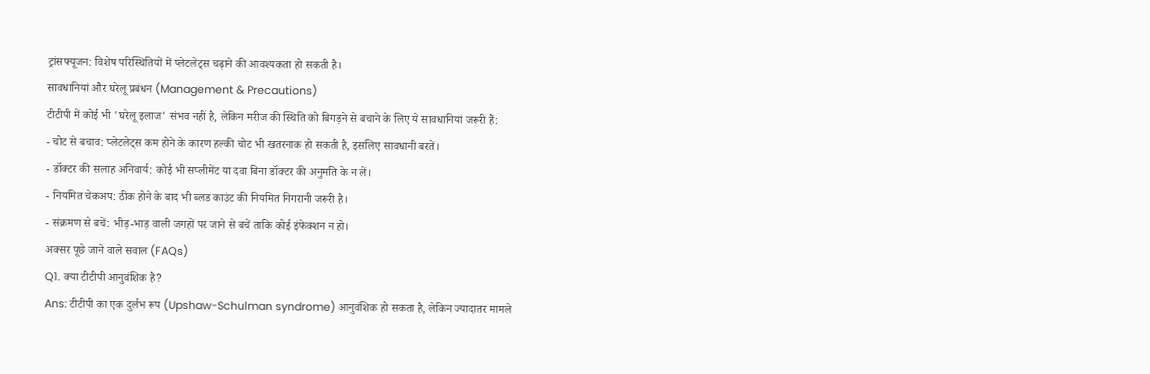ट्रांसफ्यूजन: विशेष परिस्थितियों में प्लेटलेट्स चढ़ाने की आवश्यकता हो सकती है।
सावधानियां और घरेलू प्रबंधन (Management & Precautions)
टीटीपी में कोई भी 'घरेलू इलाज' संभव नहीं है, लेकिन मरीज की स्थिति को बिगड़ने से बचाने के लिए ये सावधानियां जरूरी हैं:
- चोट से बचाव: प्लेटलेट्स कम होने के कारण हल्की चोट भी खतरनाक हो सकती है, इसलिए सावधानी बरतें।
- डॉक्टर की सलाह अनिवार्य: कोई भी सप्लीमेंट या दवा बिना डॉक्टर की अनुमति के न लें।
- नियमित चेकअप: ठीक होने के बाद भी ब्लड काउंट की नियमित निगरानी जरूरी है।
- संक्रमण से बचें: भीड़-भाड़ वाली जगहों पर जाने से बचें ताकि कोई इंफेक्शन न हो।
अक्सर पूछे जाने वाले सवाल (FAQs)
Q1. क्या टीटीपी आनुवंशिक है?
Ans: टीटीपी का एक दुर्लभ रूप (Upshaw-Schulman syndrome) आनुवंशिक हो सकता है, लेकिन ज्यादातर मामले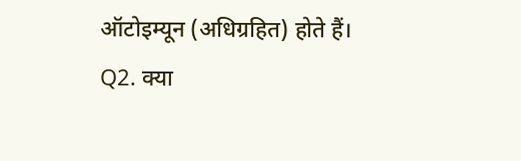ऑटोइम्यून (अधिग्रहित) होते हैं।
Q2. क्या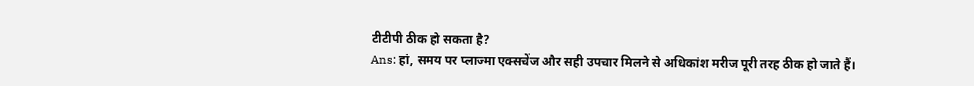टीटीपी ठीक हो सकता है?
Ans: हां, समय पर प्लाज्मा एक्सचेंज और सही उपचार मिलने से अधिकांश मरीज पूरी तरह ठीक हो जाते हैं।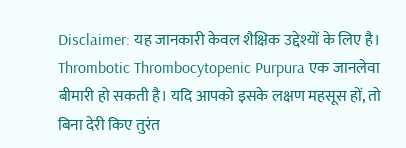Disclaimer: यह जानकारी केवल शैक्षिक उद्देश्यों के लिए है। Thrombotic Thrombocytopenic Purpura एक जानलेवा बीमारी हो सकती है। यदि आपको इसके लक्षण महसूस हों, तो बिना देरी किए तुरंत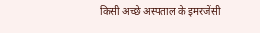किसी अच्छे अस्पताल के इमरजेंसी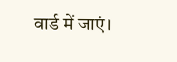वार्ड में जाएं।